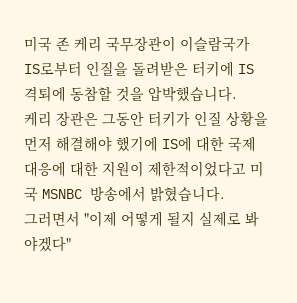미국 존 케리 국무장관이 이슬람국가 IS로부터 인질을 돌려받은 터키에 IS 격퇴에 동참할 것을 압박했습니다.
케리 장관은 그동안 터키가 인질 상황을 먼저 해결해야 했기에 IS에 대한 국제 대응에 대한 지원이 제한적이었다고 미국 MSNBC 방송에서 밝혔습니다.
그러면서 "이제 어떻게 될지 실제로 봐야겠다"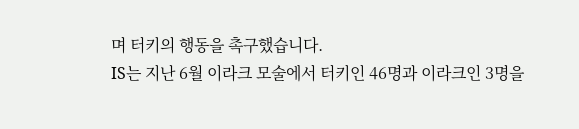며 터키의 행동을 촉구했습니다.
IS는 지난 6월 이라크 모술에서 터키인 46명과 이라크인 3명을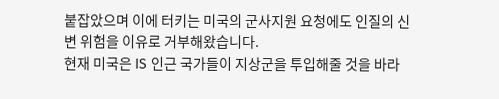붙잡았으며 이에 터키는 미국의 군사지원 요청에도 인질의 신변 위험을 이유로 거부해왔습니다.
현재 미국은 IS 인근 국가들이 지상군을 투입해줄 것을 바라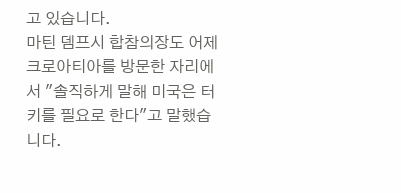고 있습니다.
마틴 뎀프시 합참의장도 어제 크로아티아를 방문한 자리에서 "솔직하게 말해 미국은 터키를 필요로 한다"고 말했습니다.